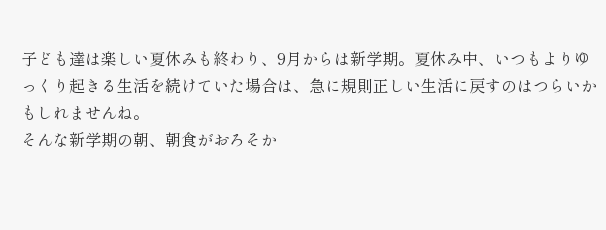子ども達は楽しい夏休みも終わり、9月からは新学期。夏休み中、いつもよりゆっくり起きる生活を続けていた場合は、急に規則正しい生活に戻すのはつらいかもしれませんね。
そんな新学期の朝、朝食がおろそか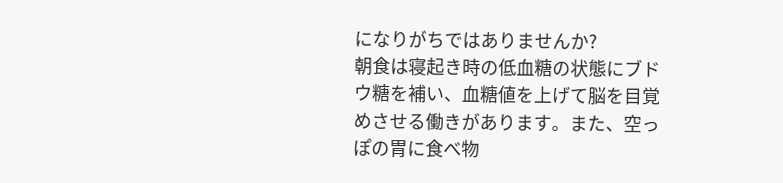になりがちではありませんか?
朝食は寝起き時の低血糖の状態にブドウ糖を補い、血糖値を上げて脳を目覚めさせる働きがあります。また、空っぽの胃に食べ物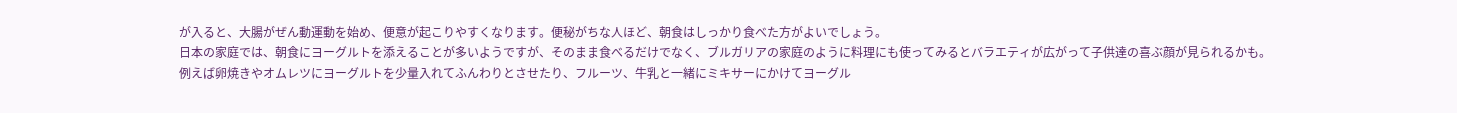が入ると、大腸がぜん動運動を始め、便意が起こりやすくなります。便秘がちな人ほど、朝食はしっかり食べた方がよいでしょう。
日本の家庭では、朝食にヨーグルトを添えることが多いようですが、そのまま食べるだけでなく、ブルガリアの家庭のように料理にも使ってみるとバラエティが広がって子供達の喜ぶ顔が見られるかも。
例えば卵焼きやオムレツにヨーグルトを少量入れてふんわりとさせたり、フルーツ、牛乳と一緒にミキサーにかけてヨーグル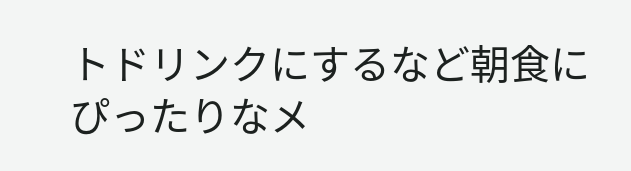トドリンクにするなど朝食にぴったりなメ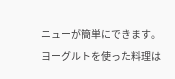ニューが簡単にできます。
ヨーグルトを使った料理は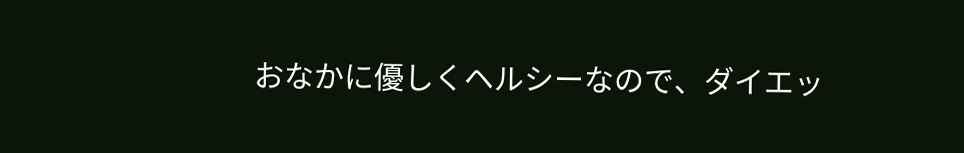おなかに優しくヘルシーなので、ダイエッ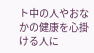ト中の人やおなかの健康を心掛ける人に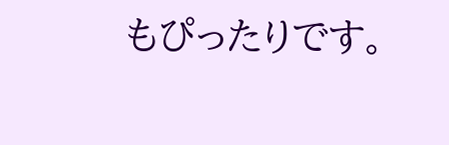もぴったりです。